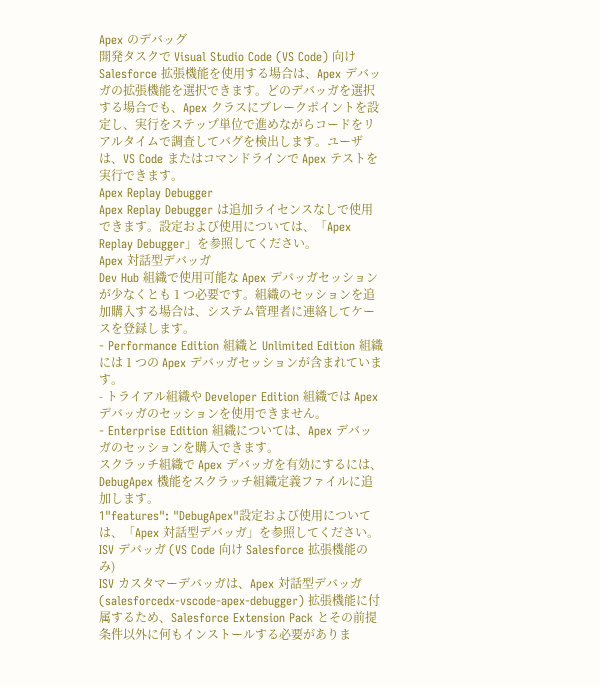Apex のデバッグ
開発タスクで Visual Studio Code (VS Code) 向け Salesforce 拡張機能を使用する場合は、Apex デバッガの拡張機能を選択できます。どのデバッガを選択する場合でも、Apex クラスにブレークポイントを設定し、実行をステップ単位で進めながらコードをリアルタイムで調査してバグを検出します。ユーザは、VS Code またはコマンドラインで Apex テストを実行できます。
Apex Replay Debugger
Apex Replay Debugger は追加ライセンスなしで使用できます。設定および使用については、「Apex Replay Debugger」を参照してください。
Apex 対話型デバッガ
Dev Hub 組織で使用可能な Apex デバッガセッションが少なくとも 1 つ必要です。組織のセッションを追加購入する場合は、システム管理者に連絡してケースを登録します。
- Performance Edition 組織と Unlimited Edition 組織には 1 つの Apex デバッガセッションが含まれています。
- トライアル組織や Developer Edition 組織では Apex デバッガのセッションを使用できません。
- Enterprise Edition 組織については、Apex デバッガのセッションを購入できます。
スクラッチ組織で Apex デバッガを有効にするには、DebugApex 機能をスクラッチ組織定義ファイルに追加します。
1"features": "DebugApex"設定および使用については、「Apex 対話型デバッガ」を参照してください。
ISV デバッガ (VS Code 向け Salesforce 拡張機能のみ)
ISV カスタマーデバッガは、Apex 対話型デバッガ (salesforcedx-vscode-apex-debugger) 拡張機能に付属するため、Salesforce Extension Pack とその前提条件以外に何もインストールする必要がありま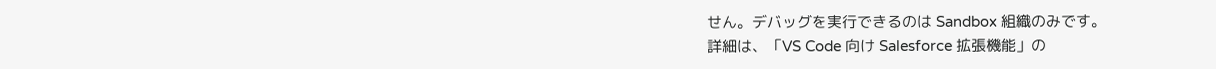せん。デバッグを実行できるのは Sandbox 組織のみです。
詳細は、「VS Code 向け Salesforce 拡張機能」の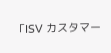「ISV カスタマー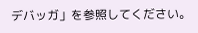デバッガ」を参照してください。